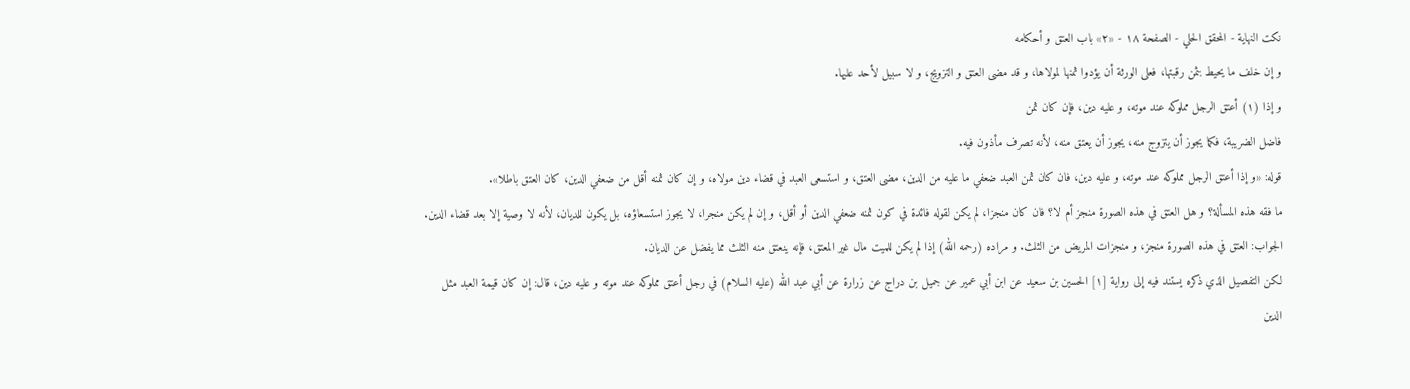نكت النهاية - المحقق الحلي - الصفحة ١٨ - «٢» باب العتق و أحكامه
و إن خلف ما يحيط بثمن رقبتها، فعلى الورثة أن يؤدوا ثمنها لمولاها، و قد مضى العتق و التزويج، و لا سبيل لأحد عليها.
و إذا (١) أعتق الرجل مملوكه عند موته، و عليه دين، فإن كان ثمن
فاضل الضريبة، فكما يجوز أن يتزوج منه، يجوز أن يعتق منه، لأنه تصرف مأذون فيه.
قوله: «و إذا أعتق الرجل مملوكه عند موته، و عليه دين، فان كان ثمن العبد ضعفي ما عليه من الدين، مضى العتق، و استسعى العبد في قضاء دين مولاه، و إن كان ثمنه أقل من ضعفي الدين، كان العتق باطلا».
ما فقه هذه المسألة؟ و هل العتق في هذه الصورة منجز أم لا؟ فان كان منجزا، لم يكن لقوله فائدة في كون ثمنه ضعفي الدين أو أقل، و إن لم يكن منجرا، لا يجوز استسعاؤه، بل يكون للديان، لأنه لا وصية إلا بعد قضاء الدين.
الجواب: العتق في هذه الصورة منجز، و منجزات المريض من الثلث. و مراده (رحمه الله) إذا لم يكن للميت مال غير المعتق، فإنه ينعتق منه الثلث مما يفضل عن الديان.
لكن التفصيل الذي ذكره يستند فيه إلى رواية [١] الحسين بن سعيد عن ابن أبي عمير عن جميل بن دراج عن زرارة عن أبي عبد الله (عليه السلام) في رجل أعتق مملوكه عند موته و عليه دين، قال: إن كان قيمة العبد مثل الدين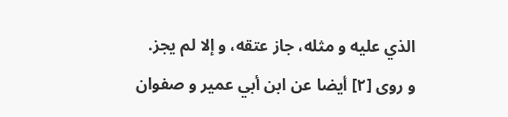الذي عليه و مثله، جاز عتقه، و إلا لم يجز.
و روى [٢] أيضا عن ابن أبي عمير و صفوان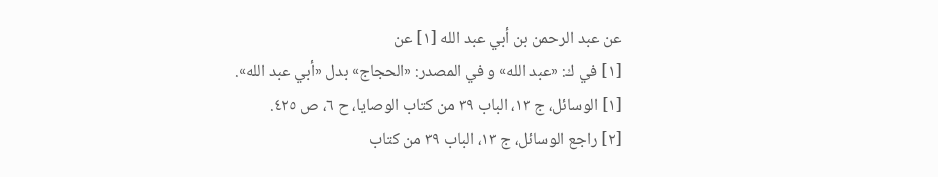عن عبد الرحمن بن أبي عبد الله [١] عن
[١] في ك: «عبد الله» و في المصدر: «الحجاج» بدل «أبي عبد الله».
[١] الوسائل، ج ١٣، الباب ٣٩ من كتاب الوصايا، ح ٦، ص ٤٢٥.
[٢] راجع الوسائل، ج ١٣، الباب ٣٩ من كتاب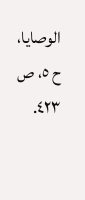الوصايا، ح ٥، ص ٤٢٣.